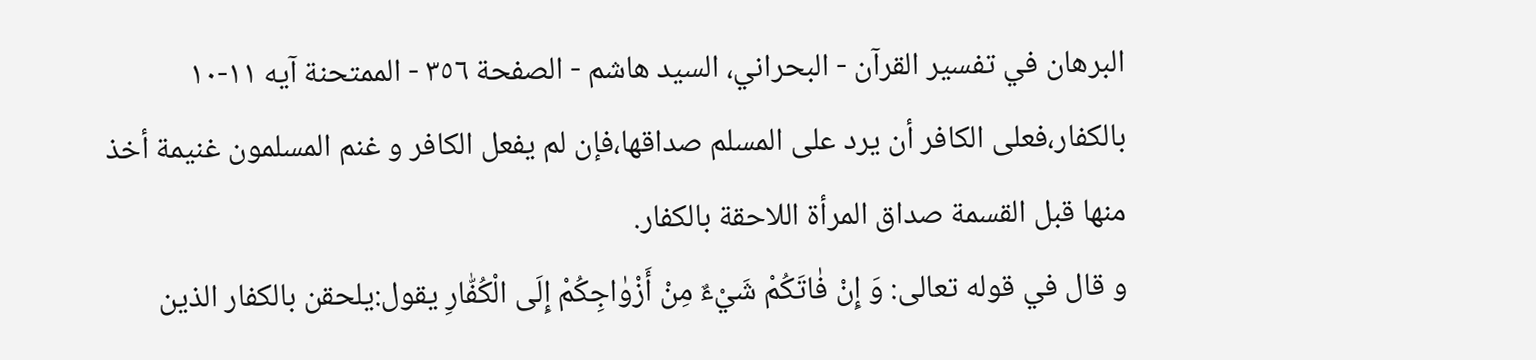البرهان في تفسير القرآن - البحراني، السيد هاشم - الصفحة ٣٥٦ - الممتحنة آيه ١١-١٠
بالكفار،فعلى الكافر أن يرد على المسلم صداقها،فإن لم يفعل الكافر و غنم المسلمون غنيمة أخذ منها قبل القسمة صداق المرأة اللاحقة بالكفار.
و قال في قوله تعالى: وَ إِنْ فٰاتَكُمْ شَيْءٌ مِنْ أَزْوٰاجِكُمْ إِلَى الْكُفّٰارِ يقول:يلحقن بالكفار الذين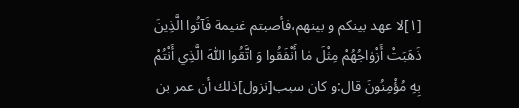[١]لا عهد بينكم و بينهم،فأصبتم غنيمة فَآتُوا الَّذِينَ ذَهَبَتْ أَزْوٰاجُهُمْ مِثْلَ مٰا أَنْفَقُوا وَ اتَّقُوا اللّٰهَ الَّذِي أَنْتُمْ بِهِ مُؤْمِنُونَ قال:و كان سبب[نزول]ذلك أن عمر بن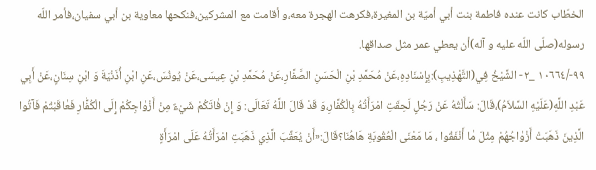الخطّاب كانت عنده فاطمة بنت أبي أميّة بن المغيرة،فكرهت الهجرة معه،و أقامت مع المشركين،فنكحها معاوية بن أبي سفيان،فأمر اللّه رسوله(صلّى اللّه عليه و آله)أن يعطي عمر مثل صداقها.
٩٩-/١٠٦٦٤ _٢- الشَّيْخُ فِي(التَّهْذِيبِ):بِإِسْنَادِهِ،عَنْ مُحَمَّدِ بْنِ الْحَسَنِ الصَّفَّارِ،عَنْ مُحَمَّدِ بْنِ عِيسَى،عَنْ يُونُسَ،عَنِ ابْنِ أُذَنْيَةَ وَ ابْنِ سِنَانٍ،عَنْ أَبِي عَبْدِ اللَّهِ(عَلَيْهِ السَّلاَمُ)،قَالَ: سَأَلْتُهُ عَنْ رَجُلٍ لَحِقَتِ امْرَأَتُهُ بِالْكُفَّارِ،وَ قَدْ قَالَ اللَّهُ تَعَالَى: وَ إِنْ فٰاتَكُمْ شَيْءٌ مِنْ أَزْوٰاجِكُمْ إِلَى الْكُفّٰارِ فَعٰاقَبْتُمْ فَآتُوا الَّذِينَ ذَهَبَتْ أَزْوٰاجُهُمْ مِثْلَ مٰا أَنْفَقُوا ، مَا مَعْنَى الْعُقُوبَةِ هَاهُنَا؟قَالَ:«أَنْ يُعَقِّبَ الَّذِي ذَهَبَتِ امْرَأَتُهُ عَلَى امْرَأَةٍ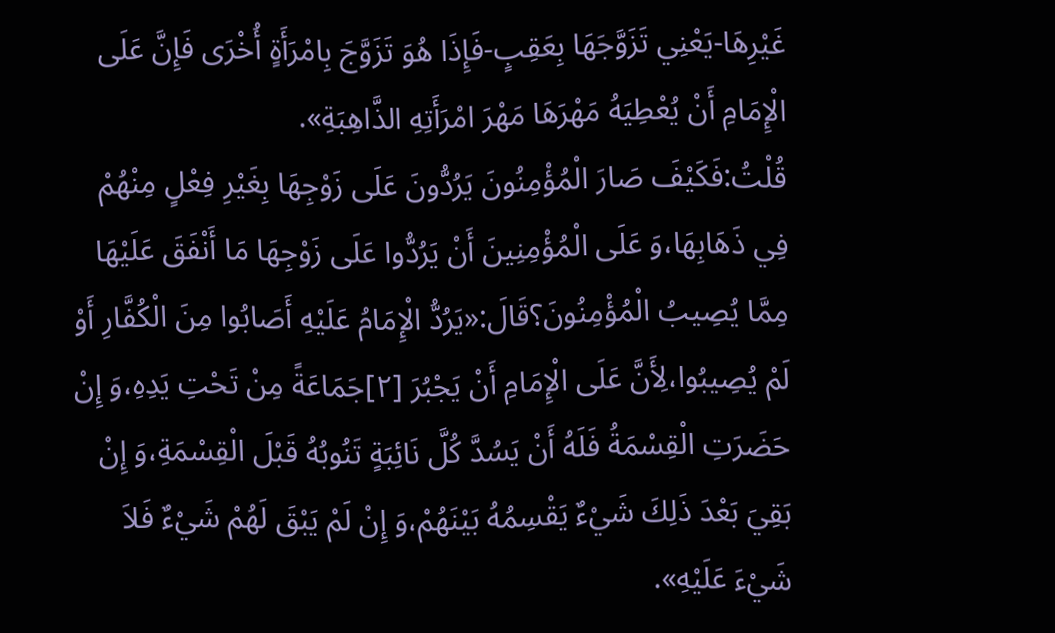غَيْرِهَا-يَعْنِي تَزَوَّجَهَا بِعَقِبٍ-فَإِذَا هُوَ تَزَوَّجَ بِامْرَأَةٍ أُخْرَى فَإِنَّ عَلَى الْإِمَامِ أَنْ يُعْطِيَهُ مَهْرَهَا مَهْرَ امْرَأَتِهِ الذَّاهِبَةِ».
قُلْتُ:فَكَيْفَ صَارَ الْمُؤْمِنُونَ يَرُدُّونَ عَلَى زَوْجِهَا بِغَيْرِ فِعْلٍ مِنْهُمْ فِي ذَهَابِهَا،وَ عَلَى الْمُؤْمِنِينَ أَنْ يَرُدُّوا عَلَى زَوْجِهَا مَا أَنْفَقَ عَلَيْهَا مِمَّا يُصِيبُ الْمُؤْمِنُونَ؟قَالَ:«يَرُدُّ الْإِمَامُ عَلَيْهِ أَصَابُوا مِنَ الْكُفَّارِ أَوْ لَمْ يُصِيبُوا،لِأَنَّ عَلَى الْإِمَامِ أَنْ يَجْبُرَ [٢]جَمَاعَةً مِنْ تَحْتِ يَدِهِ،وَ إِنْ حَضَرَتِ الْقِسْمَةُ فَلَهُ أَنْ يَسُدَّ كُلَّ نَائِبَةٍ تَنُوبُهُ قَبْلَ الْقِسْمَةِ،وَ إِنْ بَقِيَ بَعْدَ ذَلِكَ شَيْءٌ يَقْسِمُهُ بَيْنَهُمْ،وَ إِنْ لَمْ يَبْقَ لَهُمْ شَيْءٌ فَلاَ شَيْءَ عَلَيْهِ».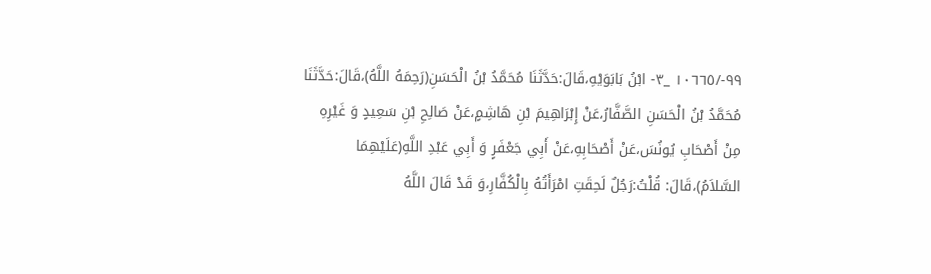٩٩-/١٠٦٦٥ _٣- ابْنُ بَابَوَيْهِ،قَالَ:حَدَّثَنَا مُحَمَّدُ بْنُ الْحَسَنِ(رَحِمَهُ اللَّهُ)،قَالَ:حَدَّثَنَا مُحَمَّدُ بْنُ الْحَسَنِ الصَّفَّارُ،عَنْ إِبْرَاهِيمَ بْنِ هَاشِمٍ،عَنْ صَالِحِ بْنِ سَعِيدٍ وَ غَيْرِهِ مِنْ أَصْحَابِ يُونُسَ،عَنْ أَصْحَابِهِ،عَنْ أَبِي جَعْفَرٍ وَ أَبِي عَبْدِ اللَّهِ(عَلَيْهِمَا السَّلاَمُ)،قَالَ: قُلْتُ:رَجُلٌ لَحِقَتِ امْرَأَتُهُ بِالْكُفَّارِ،وَ قَدْ قَالَ اللَّهُ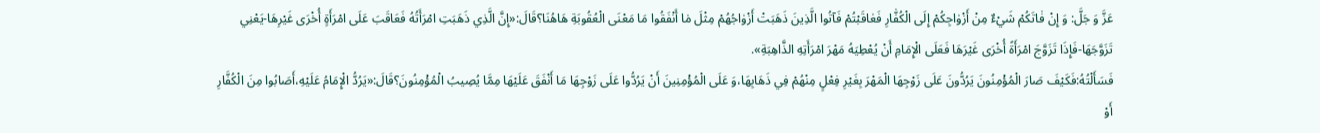عَزَّ وَ جَلَّ: وَ إِنْ فٰاتَكُمْ شَيْءٌ مِنْ أَزْوٰاجِكُمْ إِلَى الْكُفّٰارِ فَعٰاقَبْتُمْ فَآتُوا الَّذِينَ ذَهَبَتْ أَزْوٰاجُهُمْ مِثْلَ مٰا أَنْفَقُوا مَا مَعْنَى الْعُقُوبَةِ هَاهُنَا؟قَالَ:«إِنَّ الَّذِي ذَهَبَتِ امْرَأَتُهُ فَعَاقَبَ عَلَى امْرَأَةٍ أُخْرَى غَيْرِهَا-يَعْنِي تَزَوَّجَهَا-فَإِذَا تَزَوَّجَ امْرَأَةً أُخْرَى غَيْرَهَا فَعَلَى الْإِمَامِ أَنْ يُعْطِيَهُ مَهْرَ امْرَأَتِهِ الذَّاهِبَةِ».
فَسَأَلْتُهُ:فَكَيْفَ صَارَ الْمُؤْمِنُونَ يَرُدُّونَ عَلَى زَوْجِهَا الْمَهْرَ بِغَيْرِ فِعْلٍ مِنْهُمْ فِي ذَهَابِهَا،وَ عَلَى الْمُؤْمِنِينَ أَنْ يَرُدُّوا عَلَى زَوْجِهَا مَا أَنْفَقَ عَلَيْهَا مِمَّا يُصِيبُ الْمُؤْمِنُونَ؟قَالَ:«يَرُدُّ الْإِمَامُ عَلَيْهِ،أَصَابُوا مِنَ الْكُفَّارِ أَوْ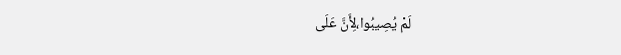لَمْ يُصِيبُوا،لِأَنَّ عَلَى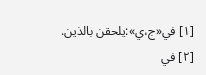[١] في«ج،ي»:يلحقن بالذين.
[٢] في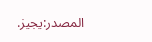المصدر:يجيز.